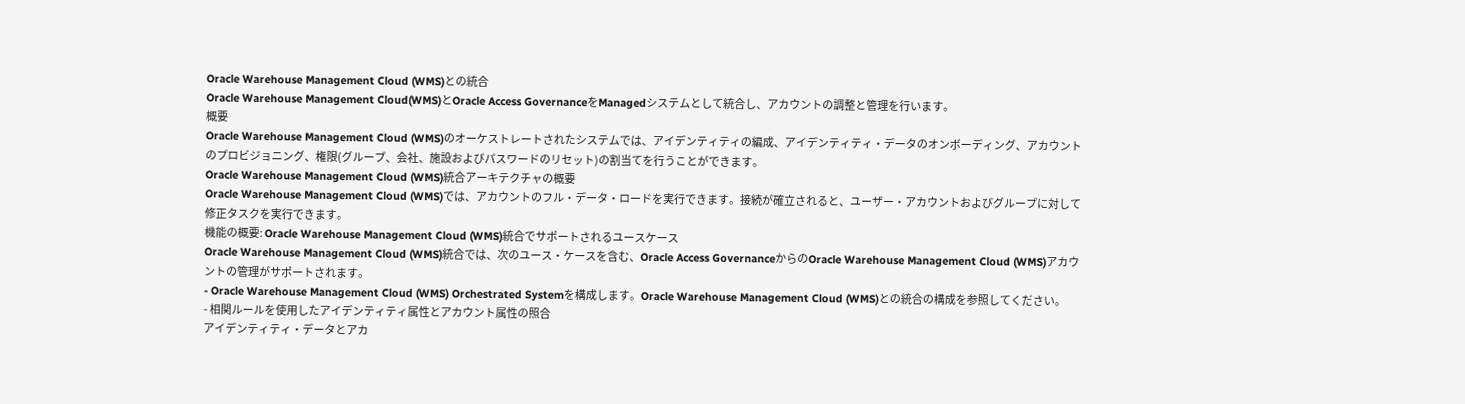Oracle Warehouse Management Cloud (WMS)との統合
Oracle Warehouse Management Cloud(WMS)とOracle Access GovernanceをManagedシステムとして統合し、アカウントの調整と管理を行います。
概要
Oracle Warehouse Management Cloud (WMS)のオーケストレートされたシステムでは、アイデンティティの編成、アイデンティティ・データのオンボーディング、アカウントのプロビジョニング、権限(グループ、会社、施設およびパスワードのリセット)の割当てを行うことができます。
Oracle Warehouse Management Cloud (WMS)統合アーキテクチャの概要
Oracle Warehouse Management Cloud (WMS)では、アカウントのフル・データ・ロードを実行できます。接続が確立されると、ユーザー・アカウントおよびグループに対して修正タスクを実行できます。
機能の概要: Oracle Warehouse Management Cloud (WMS)統合でサポートされるユースケース
Oracle Warehouse Management Cloud (WMS)統合では、次のユース・ケースを含む、Oracle Access GovernanceからのOracle Warehouse Management Cloud (WMS)アカウントの管理がサポートされます。
- Oracle Warehouse Management Cloud (WMS) Orchestrated Systemを構成します。Oracle Warehouse Management Cloud (WMS)との統合の構成を参照してください。
- 相関ルールを使用したアイデンティティ属性とアカウント属性の照合
アイデンティティ・データとアカ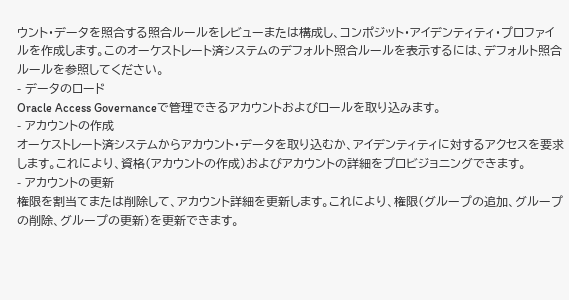ウント・データを照合する照合ルールをレビューまたは構成し、コンポジット・アイデンティティ・プロファイルを作成します。このオーケストレート済システムのデフォルト照合ルールを表示するには、デフォルト照合ルールを参照してください。
- データのロード
Oracle Access Governanceで管理できるアカウントおよびロールを取り込みます。
- アカウントの作成
オーケストレート済システムからアカウント・データを取り込むか、アイデンティティに対するアクセスを要求します。これにより、資格(アカウントの作成)およびアカウントの詳細をプロビジョニングできます。
- アカウントの更新
権限を割当てまたは削除して、アカウント詳細を更新します。これにより、権限(グループの追加、グループの削除、グループの更新)を更新できます。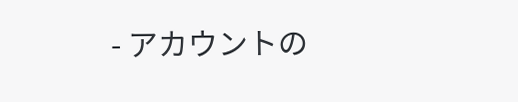- アカウントの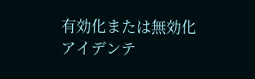有効化または無効化
アイデンテ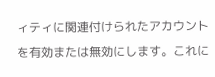ィティに関連付けられたアカウントを有効または無効にします。これに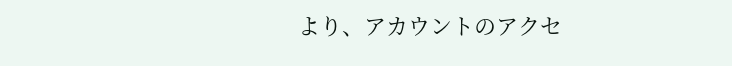より、アカウントのアクセ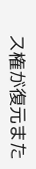ス権が復元また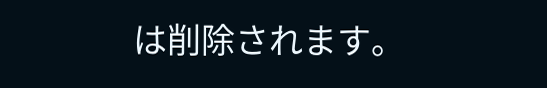は削除されます。